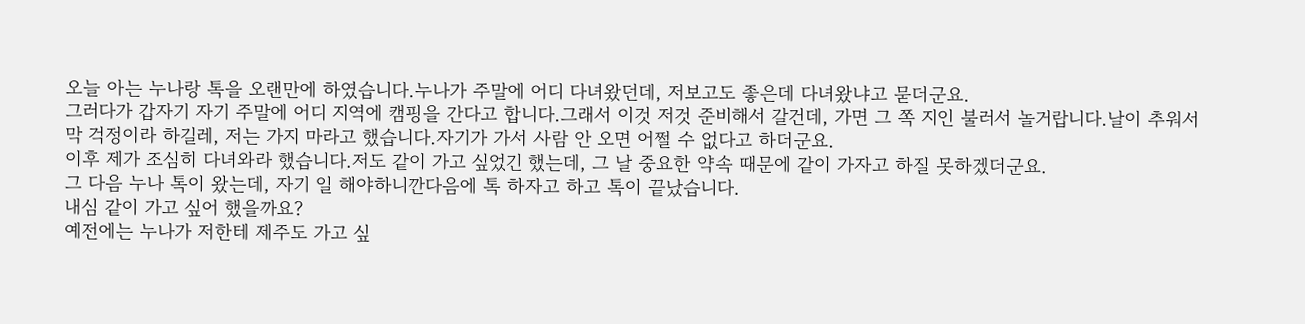오늘 아는 누나랑 톡을 오랜만에 하였습니다.누나가 주말에 어디 다녀왔던데, 저보고도 좋은데 다녀왔냐고 묻더군요.
그러다가 갑자기 자기 주말에 어디 지역에 캠핑을 간다고 합니다.그래서 이것 저것 준비해서 갈건데, 가면 그 쪽 지인 불러서 놀거랍니다.날이 추워서 막 걱정이라 하길레, 저는 가지 마라고 했습니다.자기가 가서 사람 안 오면 어쩔 수 없다고 하더군요.
이후 제가 조심히 다녀와라 했습니다.저도 같이 가고 싶었긴 했는데, 그 날 중요한 약속 때문에 같이 가자고 하질 못하겠더군요.
그 다음 누나 톡이 왔는데, 자기 일 해야하니깐다음에 톡 하자고 하고 톡이 끝났습니다.
내심 같이 가고 싶어 했을까요?
예전에는 누나가 저한테 제주도 가고 싶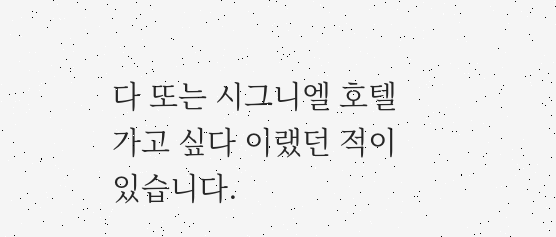다 또는 시그니엘 호텔 가고 싶다 이랬던 적이 있습니다.